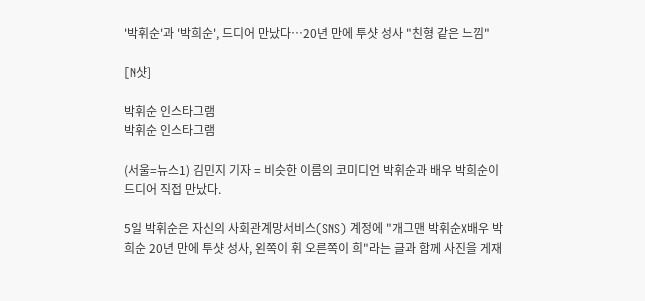'박휘순'과 '박희순', 드디어 만났다…20년 만에 투샷 성사 "친형 같은 느낌"

[N샷]

박휘순 인스타그램
박휘순 인스타그램

(서울=뉴스1) 김민지 기자 = 비슷한 이름의 코미디언 박휘순과 배우 박희순이 드디어 직접 만났다.

5일 박휘순은 자신의 사회관계망서비스(SNS) 계정에 "개그맨 박휘순X배우 박희순 20년 만에 투샷 성사, 왼쪽이 휘 오른쪽이 희"라는 글과 함께 사진을 게재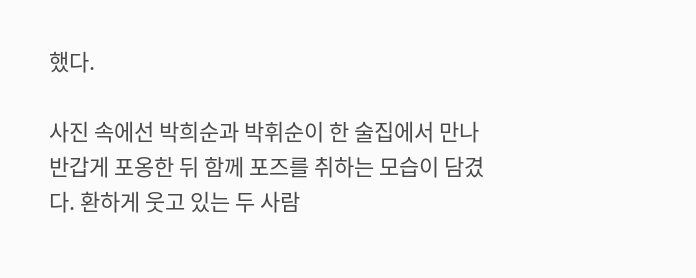했다.

사진 속에선 박희순과 박휘순이 한 술집에서 만나 반갑게 포옹한 뒤 함께 포즈를 취하는 모습이 담겼다. 환하게 웃고 있는 두 사람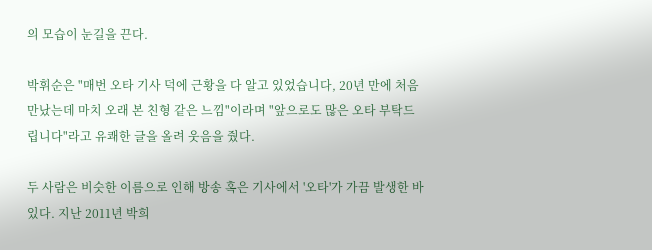의 모습이 눈길을 끈다.

박휘순은 "매번 오타 기사 덕에 근황을 다 알고 있었습니다, 20년 만에 처음 만났는데 마치 오래 본 친형 같은 느낌"이라며 "앞으로도 많은 오타 부탁드립니다"라고 유쾌한 글을 올려 웃음을 줬다.

두 사람은 비슷한 이름으로 인해 방송 혹은 기사에서 '오타'가 가끔 발생한 바 있다. 지난 2011년 박희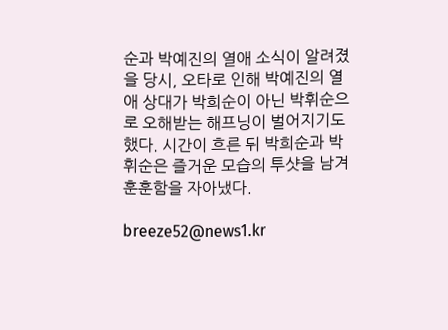순과 박예진의 열애 소식이 알려졌을 당시, 오타로 인해 박예진의 열애 상대가 박희순이 아닌 박휘순으로 오해받는 해프닝이 벌어지기도 했다. 시간이 흐른 뒤 박희순과 박휘순은 즐거운 모습의 투샷을 남겨 훈훈함을 자아냈다.

breeze52@news1.kr